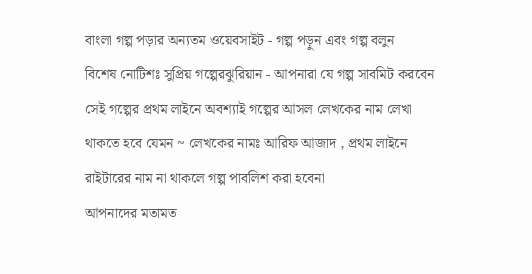বাংলা গল্প পড়ার অন্যতম ওয়েবসাইট - গল্প পড়ুন এবং গল্প বলুন
বিশেষ নোটিশঃ সুপ্রিয় গল্পেরঝুরিয়ান - আপনারা যে গল্প সাবমিট করবেন সেই গল্পের প্রথম লাইনে অবশ্যাই গল্পের আসল লেখকের নাম লেখা থাকতে হবে যেমন ~ লেখকের নামঃ আরিফ আজাদ , প্রথম লাইনে রাইটারের নাম না থাকলে গল্প পাবলিশ করা হবেনা
আপনাদের মতামত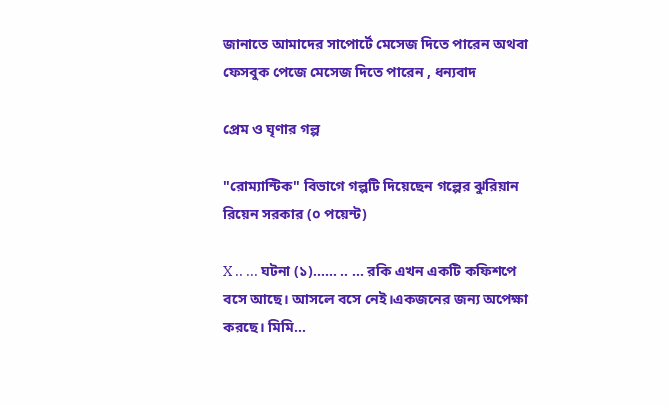জানাতে আমাদের সাপোর্টে মেসেজ দিতে পারেন অথবা ফেসবুক পেজে মেসেজ দিতে পারেন , ধন্যবাদ

প্রেম ও ঘৃণার গল্প

"রোম্যান্টিক" বিভাগে গল্পটি দিয়েছেন গল্পের ঝুরিয়ান রিয়েন সরকার (০ পয়েন্ট)

X .. ... ঘটনা (১)...... .. ... রকি এখন একটি কফিশপে বসে আছে। আসলে বসে নেই।একজনের জন্য অপেক্ষা করছে। মিমি...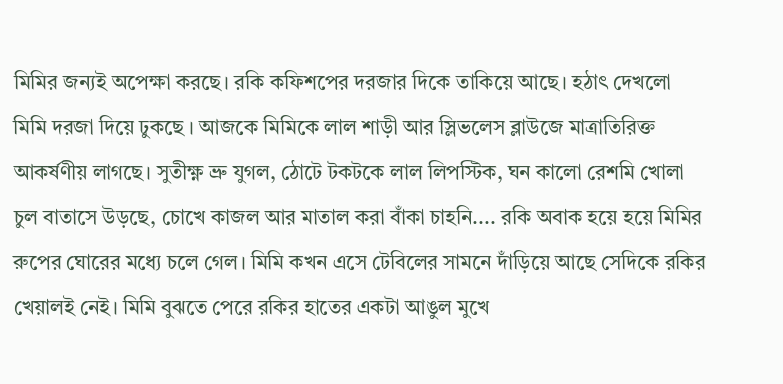মিমির জন্যই অপেক্ষা করছে। রকি কফিশপের দরজার দিকে তাকিয়ে আছে। হঠাৎ দেখলো মিমি দরজা দিয়ে ঢুকছে । আজকে মিমিকে লাল শাড়ী আর স্লিভলেস ব্লাউজে মাত্রাতিরিক্ত আকর্ষণীয় লাগছে। সুতীক্ষ্ণ ভ্রু যুগল, ঠোটে টকটকে লাল লিপস্টিক, ঘন কালো রেশমি খোলা চুল বাতাসে উড়ছে, চোখে কাজল আর মাতাল করা বাঁকা চাহনি.... রকি অবাক হয়ে হয়ে মিমির রুপের ঘোরের মধ্যে চলে গেল। মিমি কখন এসে টেবিলের সামনে দাঁড়িয়ে আছে সেদিকে রকির খেয়ালই নেই। মিমি বুঝতে পেরে রকির হাতের একটা আঙুল মুখে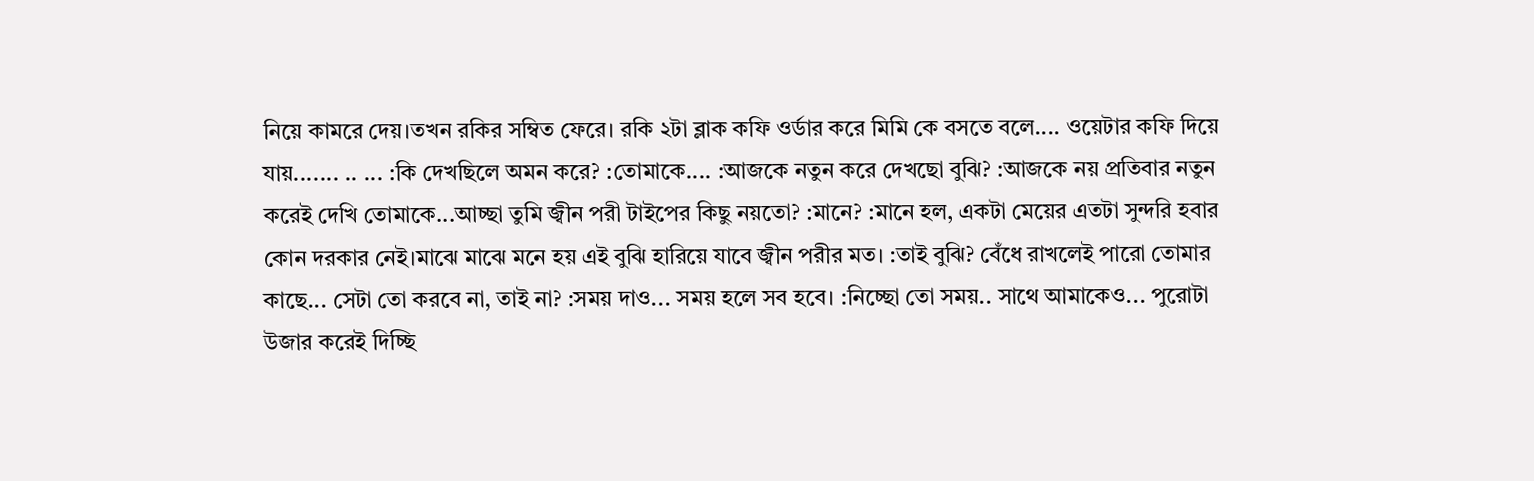নিয়ে কামরে দেয়।তখন রকির সম্বিত ফেরে। রকি ২টা ব্লাক কফি ওর্ডার করে মিমি কে বসতে বলে.... ওয়েটার কফি দিয়ে যায়....... .. ... :কি দেখছিলে অমন করে? :তোমাকে.... :আজকে নতুন করে দেখছো বুঝি? :আজকে নয় প্রতিবার নতুন করেই দেখি তোমাকে...আচ্ছা তুমি জ্বীন পরী টাইপের কিছু নয়তো? :মানে? :মানে হল, একটা মেয়ের এতটা সুন্দরি হবার কোন দরকার নেই।মাঝে মাঝে মনে হয় এই বুঝি হারিয়ে যাবে জ্বীন পরীর মত। :তাই বুঝি? বেঁধে রাখলেই পারো তোমার কাছে... সেটা তো করবে না, তাই না? :সময় দাও... সময় হলে সব হবে। :নিচ্ছো তো সময়.. সাথে আমাকেও... পুরোটা উজার করেই দিচ্ছি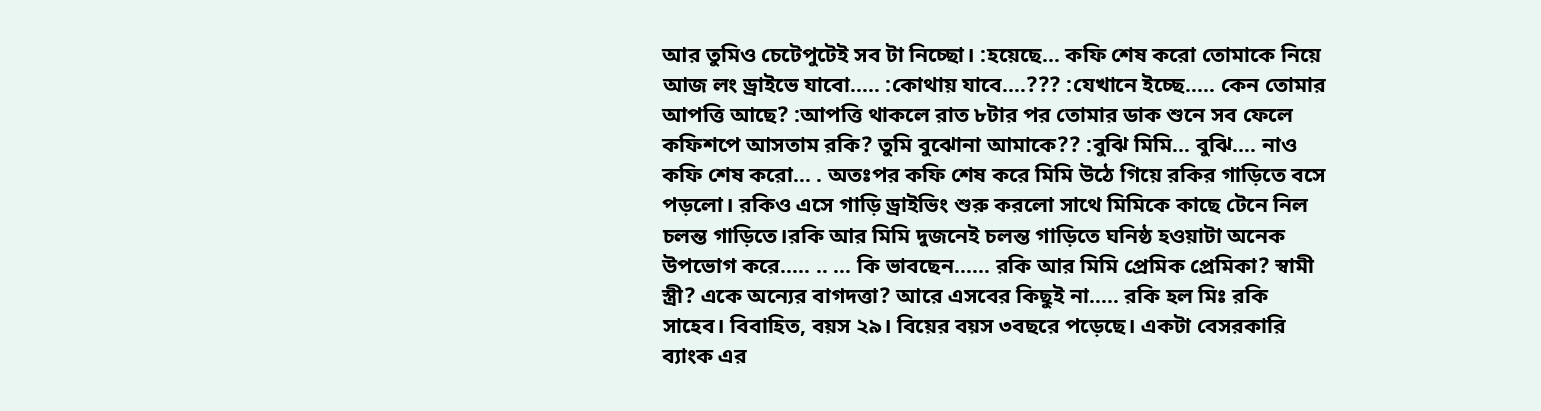আর তুমিও চেটেপুটেই সব টা নিচ্ছো। :হয়েছে... কফি শেষ করো তোমাকে নিয়ে আজ লং ড্রাইভে যাবো..... :কোথায় যাবে....??? :যেখানে ইচ্ছে..... কেন তোমার আপত্তি আছে? :আপত্তি থাকলে রাত ৮টার পর তোমার ডাক শুনে সব ফেলে কফিশপে আসতাম রকি? তুমি বুঝোনা আমাকে?? :বুঝি মিমি... বুঝি.... নাও কফি শেষ করো... . অতঃপর কফি শেষ করে মিমি উঠে গিয়ে রকির গাড়িতে বসে পড়লো। রকিও এসে গাড়ি ড্রাইভিং শুরু করলো সাথে মিমিকে কাছে টেনে নিল চলন্ত গাড়িতে।রকি আর মিমি দুজনেই চলন্ত গাড়িতে ঘনিষ্ঠ হওয়াটা অনেক উপভোগ করে..... .. ... কি ভাবছেন...... রকি আর মিমি প্রেমিক প্রেমিকা? স্বামী স্ত্রী? একে অন্যের বাগদত্তা? আরে এসবের কিছুই না..... রকি হল মিঃ রকি সাহেব। বিবাহিত, বয়স ২৯। বিয়ের বয়স ৩বছরে পড়েছে। একটা বেসরকারি ব্যাংক এর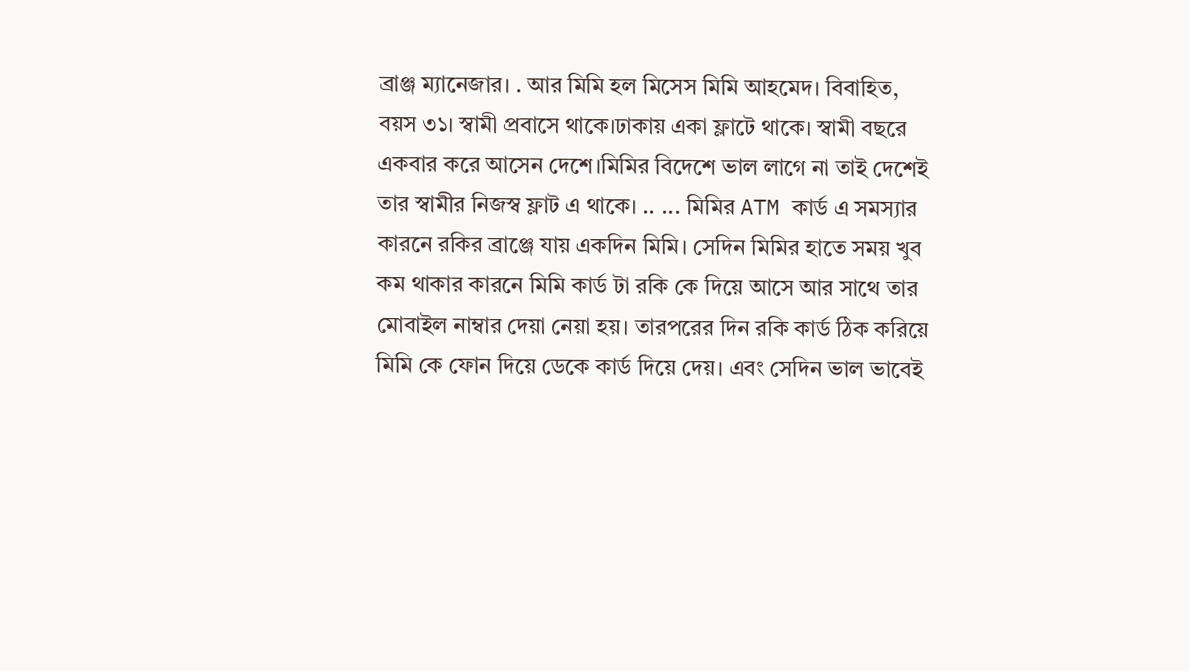ব্রাঞ্জ ম্যানেজার। . আর মিমি হল মিসেস মিমি আহমেদ। বিবাহিত, বয়স ৩১। স্বামী প্রবাসে থাকে।ঢাকায় একা ফ্লাটে থাকে। স্বামী বছরে একবার করে আসেন দেশে।মিমির বিদেশে ভাল লাগে না তাই দেশেই তার স্বামীর নিজস্ব ফ্লাট এ থাকে। .. ... মিমির ATM কার্ড এ সমস্যার কারনে রকির ব্রাঞ্জে যায় একদিন মিমি। সেদিন মিমির হাতে সময় খুব কম থাকার কারনে মিমি কার্ড টা রকি কে দিয়ে আসে আর সাথে তার মোবাইল নাম্বার দেয়া নেয়া হয়। তারপরের দিন রকি কার্ড ঠিক করিয়ে মিমি কে ফোন দিয়ে ডেকে কার্ড দিয়ে দেয়। এবং সেদিন ভাল ভাবেই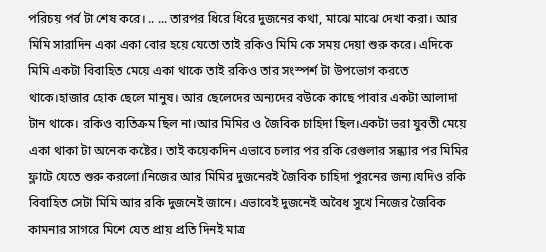পরিচয় পর্ব টা শেষ করে। .. ... তারপর ধিরে ধিরে দুজনের কথা, মাঝে মাঝে দেখা করা। আর মিমি সারাদিন একা একা বোর হয়ে যেতো তাই রকিও মিমি কে সময় দেয়া শুরু করে। এদিকে মিমি একটা বিবাহিত মেয়ে একা থাকে তাই রকিও তার সংস্পর্শ টা উপভোগ করতে থাকে।হাজার হোক ছেলে মানুষ। আর ছেলেদের অন্যদের বউকে কাছে পাবার একটা আলাদা টান থাকে। রকিও ব্যতিক্রম ছিল না।আর মিমির ও জৈবিক চাহিদা ছিল।একটা ভরা যুবতী মেয়ে একা থাকা টা অনেক কষ্টের। তাই কয়েকদিন এভাবে চলার পর রকি রেগুলার সন্ধ্যার পর মিমির ফ্লাটে যেতে শুরু করলো।নিজের আর মিমির দুজনেরই জৈবিক চাহিদা পুরনের জন্য।যদিও রকি বিবাহিত সেটা মিমি আর রকি দুজনেই জানে। এভাবেই দুজনেই অবৈধ সুখে নিজের জৈবিক কামনার সাগরে মিশে যেত প্রায় প্রতি দিনই মাত্র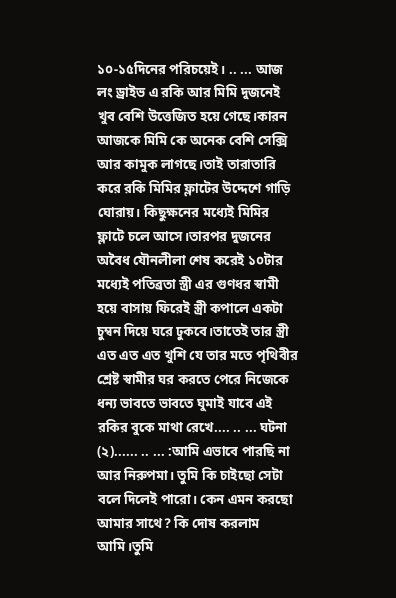১০-১৫দিনের পরিচয়েই। .. ... আজ লং ড্রাইভ এ রকি আর মিমি দুজনেই খুব বেশি উত্তেজিত হয়ে গেছে।কারন আজকে মিমি কে অনেক বেশি সেক্সি আর কামুক লাগছে।তাই তারাতারি করে রকি মিমির ফ্লাটের উদ্দেশে গাড়ি ঘোরায়। কিছুক্ষনের মধ্যেই মিমির ফ্লাটে চলে আসে।তারপর দুজনের অবৈধ যৌনলীলা শেষ করেই ১০টার মধ্যেই পতিব্রতা স্ত্রী এর গুণধর স্বামী হয়ে বাসায় ফিরেই স্ত্রী কপালে একটা চুম্বন দিয়ে ঘরে ঢুকবে।তাতেই তার স্ত্রী এত এত এত খুশি যে তার মতে পৃথিবীর শ্রেষ্ট স্বামীর ঘর করতে পেরে নিজেকে ধন্য ভাবতে ভাবতে ঘুমাই যাবে এই রকির বুকে মাথা রেখে.... .. ... ঘটনা (২)...... .. ... :আমি এভাবে পারছি না আর নিরুপমা। তুমি কি চাইছো সেটা বলে দিলেই পারো। কেন এমন করছো আমার সাথে? কি দোষ করলাম আমি।তুমি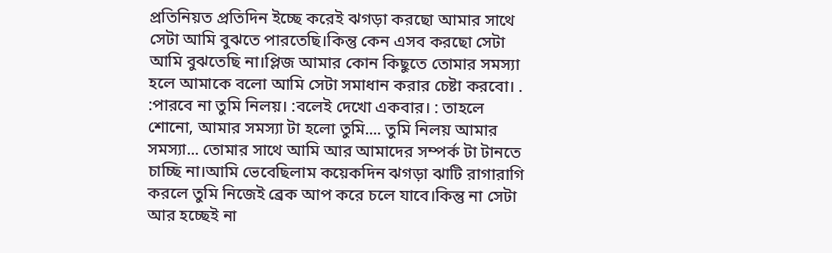প্রতিনিয়ত প্রতিদিন ইচ্ছে করেই ঝগড়া করছো আমার সাথে সেটা আমি বুঝতে পারতেছি।কিন্তু কেন এসব করছো সেটা আমি বুঝতেছি না।প্লিজ আমার কোন কিছুতে তোমার সমস্যা হলে আমাকে বলো আমি সেটা সমাধান করার চেষ্টা করবো। . :পারবে না তুমি নিলয়। :বলেই দেখো একবার। : তাহলে শোনো, আমার সমস্যা টা হলো তুমি.... তুমি নিলয় আমার সমস্যা... তোমার সাথে আমি আর আমাদের সম্পর্ক টা টানতে চাচ্ছি না।আমি ভেবেছিলাম কয়েকদিন ঝগড়া ঝাটি রাগারাগি করলে তুমি নিজেই ব্রেক আপ করে চলে যাবে।কিন্তু না সেটা আর হচ্ছেই না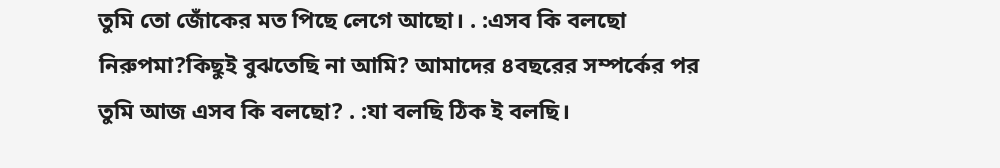তুমি তো জোঁকের মত পিছে লেগে আছো। . :এসব কি বলছো নিরুপমা?কিছুই বুঝতেছি না আমি? আমাদের ৪বছরের সম্পর্কের পর তুমি আজ এসব কি বলছো? . :যা বলছি ঠিক ই বলছি।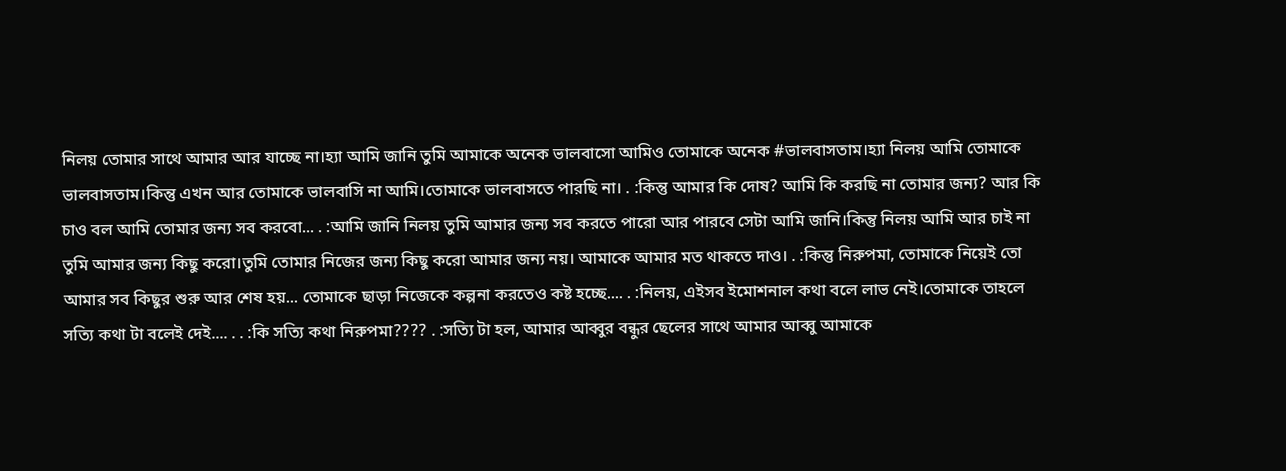নিলয় তোমার সাথে আমার আর যাচ্ছে না।হ্যা আমি জানি তুমি আমাকে অনেক ভালবাসো আমিও তোমাকে অনেক #ভালবাসতাম।হ্যা নিলয় আমি তোমাকে ভালবাসতাম।কিন্তু এখন আর তোমাকে ভালবাসি না আমি।তোমাকে ভালবাসতে পারছি না। . :কিন্তু আমার কি দোষ? আমি কি করছি না তোমার জন্য? আর কি চাও বল আমি তোমার জন্য সব করবো... . :আমি জানি নিলয় তুমি আমার জন্য সব করতে পারো আর পারবে সেটা আমি জানি।কিন্তু নিলয় আমি আর চাই না তুমি আমার জন্য কিছু করো।তুমি তোমার নিজের জন্য কিছু করো আমার জন্য নয়। আমাকে আমার মত থাকতে দাও। . :কিন্তু নিরুপমা, তোমাকে নিয়েই তো আমার সব কিছুর শুরু আর শেষ হয়... তোমাকে ছাড়া নিজেকে কল্পনা করতেও কষ্ট হচ্ছে.... . :নিলয়, এইসব ইমোশনাল কথা বলে লাভ নেই।তোমাকে তাহলে সত্যি কথা টা বলেই দেই.... . . :কি সত্যি কথা নিরুপমা???? . :সত্যি টা হল, আমার আব্বুর বন্ধুর ছেলের সাথে আমার আব্বু আমাকে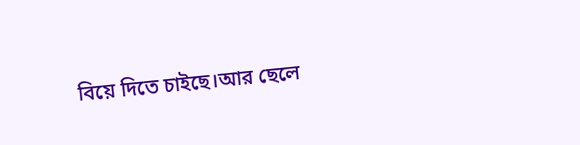বিয়ে দিতে চাইছে।আর ছেলে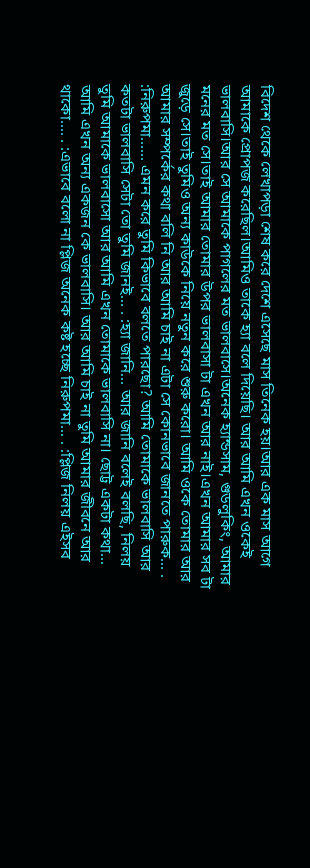বিদেশ থেকে লেখাপড়া শেষ করে দেশে এসেছে মাস তিনেক হয়।আর এক মাস আগে আমাকে প্রোপজ করেছিল।আমিও তাকে হ্যা বলে দিয়েছি। আর আমি এখন ওকেই ভালবাসি।আর সে আমাকে পাগলের মত ভালবাসে।অনেক হ্যান্ডসাম, গুডলুকিং, আমার মনের মত সে।তাই আমার তোমার উপর ভালবাসা টা এখন আর নাই।এখন আমার সব টা জুড়ে সে।তাই তুমিও অন্য কাউকে নিয়ে নতুন করে শুরু করো। আমি ওকে তোমার আর আমার সম্পর্কের কথা বলি নি আর আমি চাই না এটা সে কোনভাবে জানতে পারুক... . :নিরুপমা...... এমন করে তুমি কিভাবে বলতে পারছো? আমি তোমাকে ভালবাসি আর কতটা ভালবাসি সেটা তো তুমি জানই... . :হ্যা জানি... আর জানি বলেই বলছি, নিলয় তুমি আমাকে ভালবাসো আর আমি এখন তোমাকে ভালবাসি না। ছোট্ট একটা কথা... আমি এখন অন্য একজন কে ভালবাসি। আর আমি চাই না তুমি আমার জীবনে আর থাকো.... . :এভাবে বলো না প্লিজ অনেক কষ্ট হচ্ছে নিরুপমা... . :প্লিজ নিলয় এইসব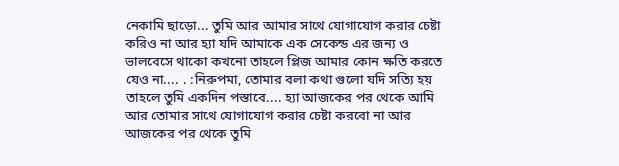নেকামি ছাড়ো... তুমি আর আমার সাথে যোগাযোগ করার চেষ্টা করিও না আর হ্যা যদি আমাকে এক সেকেন্ড এর জন্য ও ভালবেসে থাকো কখনো তাহলে প্লিজ আমার কোন ক্ষতি করতে যেও না.... . :নিরুপমা, তোমার বলা কথা গুলো যদি সত্যি হয় তাহলে তুমি একদিন পস্তাবে.... হ্যা আজকের পর থেকে আমি আর তোমার সাথে যোগাযোগ করার চেষ্টা করবো না আর আজকের পর থেকে তুমি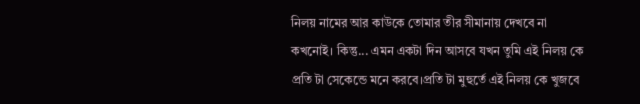নিলয় নামের আর কাউকে তোমার তীর সীমানায় দেখবে না কখনোই। কিন্তু... এমন একটা দিন আসবে যখন তুমি এই নিলয় কে প্রতি টা সেকেন্ডে মনে করবে।প্রতি টা মুহুর্তে এই নিলয় কে খুজবে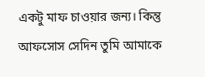একটু মাফ চাওয়ার জন্য। কিন্তু আফসোস সেদিন তুমি আমাকে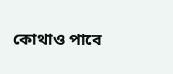কোথাও পাবে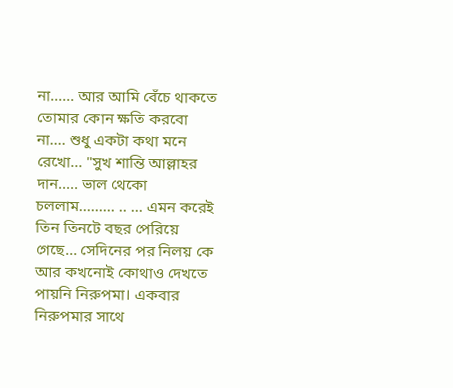না...... আর আমি বেঁচে থাকতে তোমার কোন ক্ষতি করবো না.... শুধু একটা কথা মনে রেখো... "সুখ শান্তি আল্লাহর দান..... ভাল থেকো চললাম......... .. ... এমন করেই তিন তিনটে বছর পেরিয়ে গেছে... সেদিনের পর নিলয় কে আর কখনোই কোথাও দেখতে পায়নি নিরুপমা। একবার নিরুপমার সাথে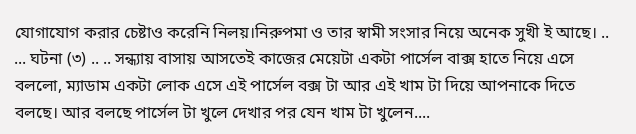যোগাযোগ করার চেষ্টাও করেনি নিলয়।নিরুপমা ও তার স্বামী সংসার নিয়ে অনেক সুখী ই আছে। .. ... ঘটনা (৩) .. .. সন্ধ্যায় বাসায় আসতেই কাজের মেয়েটা একটা পার্সেল বাক্স হাতে নিয়ে এসে বললো, ম্যাডাম একটা লোক এসে এই পার্সেল বক্স টা আর এই খাম টা দিয়ে আপনাকে দিতে বলছে। আর বলছে পার্সেল টা খুলে দেখার পর যেন খাম টা খুলেন....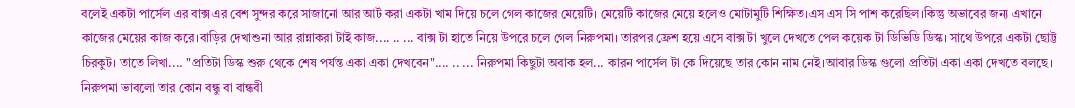বলেই একটা পার্সেল এর বাক্স এর বেশ সুন্দর করে সাজানো আর আর্ট করা একটা খাম দিয়ে চলে গেল কাজের মেয়েটি। মেয়েটি কাজের মেয়ে হলেও মোটামুটি শিক্ষিত।এস এস সি পাশ করেছিল।কিন্তু অভাবের জন্য এখানে কাজের মেয়ের কাজ করে।বাড়ির দেখাশুনা আর রান্নাকরা টাই কাজ.... .. ... বাক্স টা হাতে নিয়ে উপরে চলে গেল নিরুপমা। তারপর ফ্রেশ হয়ে এসে বাক্স টা খুলে দেখতে পেল কয়েক টা ডিভিডি ডিস্ক। সাথে উপরে একটা ছোট্ট চিরকুট। তাতে লিখা.... "প্রতিটা ডিস্ক শুরু থেকে শেষ পর্যন্ত একা একা দেখবেন".... .. ... নিরুপমা কিছুটা অবাক হল... কারন পার্সেল টা কে দিয়েছে তার কোন নাম নেই।আবার ডিস্ক গুলো প্রতিটা একা একা দেখতে বলছে। নিরুপমা ভাবলো তার কোন বন্ধু বা বান্ধবী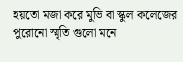হয়তো মজা করে মুভি বা স্কুল কলেজের পুরোনো স্মৃতি গুলো মনে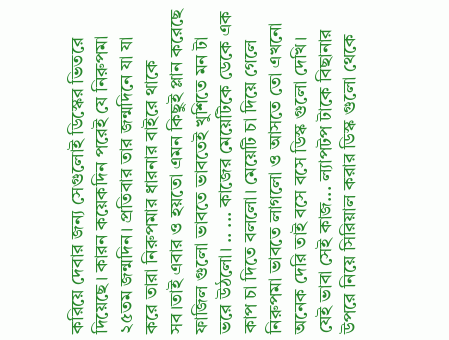করিয়ে দেবার জন্য সেগুলোই ডিস্কের ভিতরে দিয়েছে। কারন কয়েকদিন পরেই যে নিরুপমা ২৫তম জন্মদিন। প্রতিবার তার জন্মদিনে যা যা করে তারা নিরুপমার ধারনার বাইরে থাকে সব।তাই এবার ও হয়তো এমন কিছুই প্লান করেছে ফাজিল গুলো ভাবতে ভাবতেই খুশিতে মন টা ভরে উঠলো। .. ... কাজের মেয়েটিকে ডেকে এক কাপ চা দিতে বললো। মেয়েটি চা দিয়ে গেলে নিরুপমা ভাবতে লাগলো ও আসতে তো এখনো অনেক দেরি তাই বসে বসে ডিস্ক গুলো দেখি। যেই ভাবা সেই কাজ... ল্যাপটপ টাকে বিছানার উপরে নিয়ে সিরিয়াল করার ডিস্ক গুলো থেকে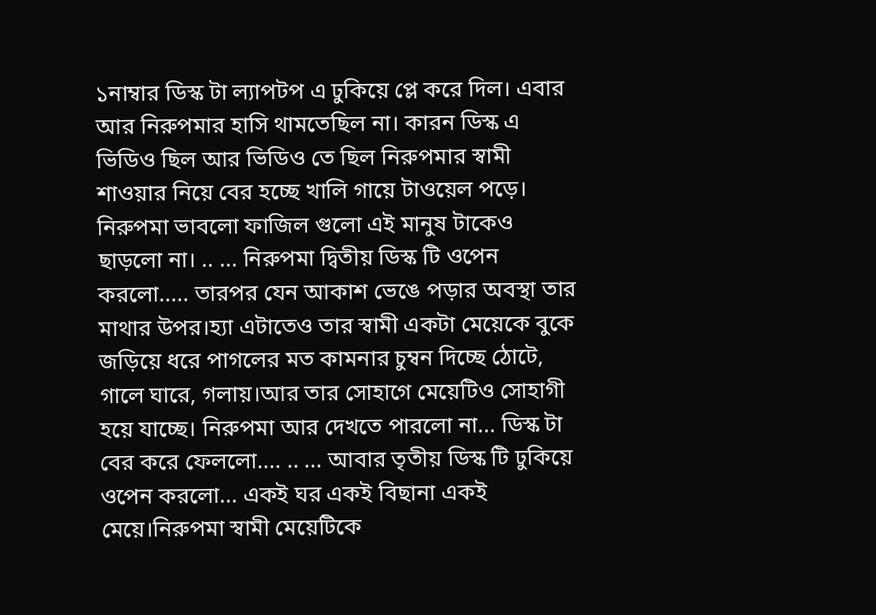১নাম্বার ডিস্ক টা ল্যাপটপ এ ঢুকিয়ে প্লে করে দিল। এবার আর নিরুপমার হাসি থামতেছিল না। কারন ডিস্ক এ ভিডিও ছিল আর ভিডিও তে ছিল নিরুপমার স্বামী শাওয়ার নিয়ে বের হচ্ছে খালি গায়ে টাওয়েল পড়ে। নিরুপমা ভাবলো ফাজিল গুলো এই মানুষ টাকেও ছাড়লো না। .. ... নিরুপমা দ্বিতীয় ডিস্ক টি ওপেন করলো..... তারপর যেন আকাশ ভেঙে পড়ার অবস্থা তার মাথার উপর।হ্যা এটাতেও তার স্বামী একটা মেয়েকে বুকে জড়িয়ে ধরে পাগলের মত কামনার চুম্বন দিচ্ছে ঠোটে, গালে ঘারে, গলায়।আর তার সোহাগে মেয়েটিও সোহাগী হয়ে যাচ্ছে। নিরুপমা আর দেখতে পারলো না... ডিস্ক টা বের করে ফেললো.... .. ... আবার তৃতীয় ডিস্ক টি ঢুকিয়ে ওপেন করলো... একই ঘর একই বিছানা একই মেয়ে।নিরুপমা স্বামী মেয়েটিকে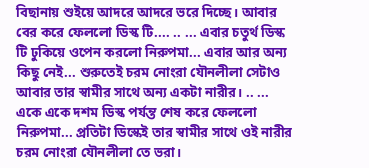বিছানায় শুইয়ে আদরে আদরে ভরে দিচ্ছে। আবার বের করে ফেললো ডিস্ক টি.... .. ... এবার চতুর্থ ডিস্ক টি ঢুকিয়ে ওপেন করলো নিরুপমা... এবার আর অন্য কিছু নেই... শুরুতেই চরম নোংরা যৌনলীলা সেটাও আবার তার স্বামীর সাথে অন্য একটা নারীর। .. ... একে একে দশম ডিস্ক পর্যন্ত শেষ করে ফেললো নিরুপমা... প্রতিটা ডিস্কেই তার স্বামীর সাথে ওই নারীর চরম নোংরা যৌনলীলা তে ভরা।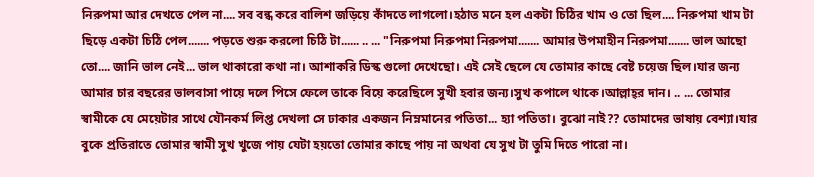নিরুপমা আর দেখতে পেল না.... সব বন্ধ করে বালিশ জড়িয়ে কাঁদতে লাগলো।হঠাত মনে হল একটা চিঠির খাম ও তো ছিল.... নিরুপমা খাম টা ছিড়ে একটা চিঠি পেল....... পড়তে শুরু করলো চিঠি টা...... .. ... "নিরুপমা নিরুপমা নিরুপমা....... আমার উপমাহীন নিরুপমা....... ভাল আছো তো.... জানি ভাল নেই... ভাল থাকারো কথা না। আশাকরি ডিস্ক গুলো দেখেছো। এই সেই ছেলে যে তোমার কাছে বেষ্ট চয়েজ ছিল।যার জন্য আমার চার বছরের ভালবাসা পায়ে দলে পিসে ফেলে তাকে বিয়ে করেছিলে সুখী হবার জন্য।সুখ কপালে থাকে।আল্লাহ্‌র দান। .. ... তোমার স্বামীকে যে মেয়েটার সাথে যৌনকর্ম লিপ্ত দেখলা সে ঢাকার একজন নিম্নমানের পতিতা... হ্যা পতিতা। বুঝো নাই?? তোমাদের ভাষায় বেশ্যা।যার বুকে প্রতিরাতে তোমার স্বামী সুখ খুজে পায় যেটা হয়তো তোমার কাছে পায় না অথবা যে সুখ টা তুমি দিতে পারো না।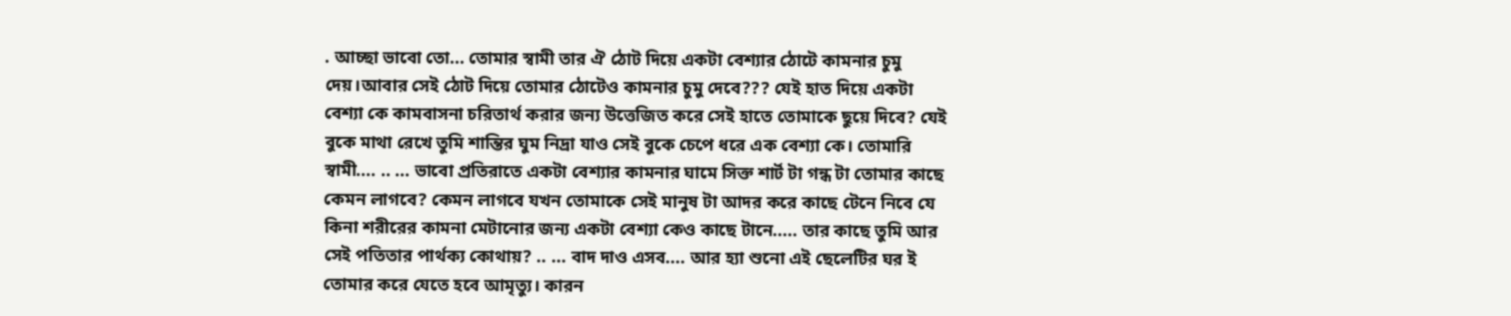. আচ্ছা ভাবো তো... তোমার স্বামী তার ঐ ঠোট দিয়ে একটা বেশ্যার ঠোটে কামনার চুমু দেয়।আবার সেই ঠোট দিয়ে তোমার ঠোটেও কামনার চুমু দেবে??? যেই হাত দিয়ে একটা বেশ্যা কে কামবাসনা চরিতার্থ করার জন্য উত্তেজিত করে সেই হাতে তোমাকে ছুয়ে দিবে? যেই বুকে মাথা রেখে তুমি শান্তির ঘুম নিদ্রা যাও সেই বুকে চেপে ধরে এক বেশ্যা কে। তোমারি স্বামী.... .. ... ভাবো প্রতিরাতে একটা বেশ্যার কামনার ঘামে সিক্ত শার্ট টা গন্ধ টা তোমার কাছে কেমন লাগবে? কেমন লাগবে যখন তোমাকে সেই মানুষ টা আদর করে কাছে টেনে নিবে যে কিনা শরীরের কামনা মেটানোর জন্য একটা বেশ্যা কেও কাছে টানে..... তার কাছে তুমি আর সেই পতিতার পার্থক্য কোথায়? .. ... বাদ দাও এসব.... আর হ্যা শুনো এই ছেলেটির ঘর ই তোমার করে যেতে হবে আমৃত্যু। কারন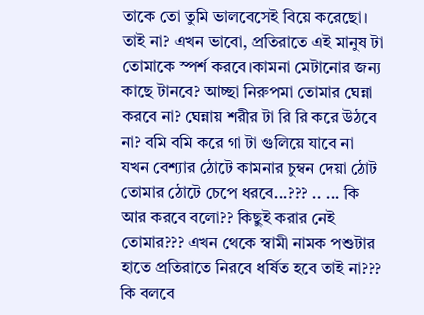তাকে তো তুমি ভালবেসেই বিয়ে করেছো। তাই না? এখন ভাবো, প্রতিরাতে এই মানুষ টা তোমাকে স্পর্শ করবে।কামনা মেটানোর জন্য কাছে টানবে? আচ্ছা নিরুপমা তোমার ঘেন্না করবে না? ঘেন্নায় শরীর টা রি রি করে উঠবে না? বমি বমি করে গা টা গুলিয়ে যাবে না যখন বেশ্যার ঠোটে কামনার চুম্বন দেয়া ঠোট তোমার ঠোটে চেপে ধরবে...??? .. ... কি আর করবে বলো?? কিছুই করার নেই তোমার??? এখন থেকে স্বামী নামক পশুটার হাতে প্রতিরাতে নিরবে ধর্ষিত হবে তাই না??? কি বলবে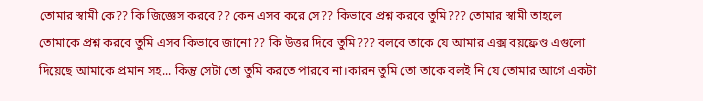তোমার স্বামী কে?? কি জিজ্ঞেস করবে?? কেন এসব করে সে?? কিভাবে প্রশ্ন করবে তুমি??? তোমার স্বামী তাহলে তোমাকে প্রশ্ন করবে তুমি এসব কিভাবে জানো?? কি উত্তর দিবে তুমি??? বলবে তাকে যে আমার এক্স বয়ফ্রেণ্ড এগুলো দিয়েছে আমাকে প্রমান সহ... কিন্তু সেটা তো তুমি করতে পারবে না।কারন তুমি তো তাকে বলই নি যে তোমার আগে একটা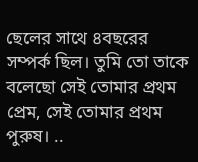ছেলের সাথে ৪বছরের সম্পর্ক ছিল। তুমি তো তাকে বলেছো সেই তোমার প্রথম প্রেম, সেই তোমার প্রথম পুরুষ। ..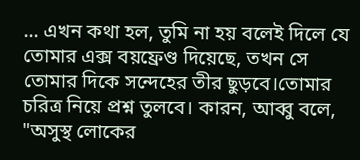... এখন কথা হল, তুমি না হয় বলেই দিলে যে তোমার এক্স বয়ফ্রেণ্ড দিয়েছে, তখন সে তোমার দিকে সন্দেহের তীর ছুড়বে।তোমার চরিত্র নিয়ে প্রশ্ন তুলবে। কারন, আব্বু বলে, "অসুস্থ লোকের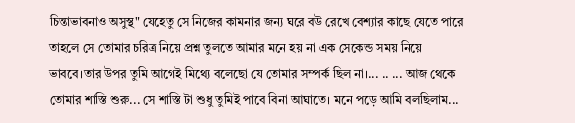চিন্তাভাবনাও অসুস্থ" যেহেতু সে নিজের কামনার জন্য ঘরে বউ রেখে বেশ্যার কাছে যেতে পারে তাহলে সে তোমার চরিত্র নিয়ে প্রশ্ন তুলতে আমার মনে হয় না এক সেকেন্ড সময় নিয়ে ভাববে।তার উপর তুমি আগেই মিথ্যে বলেছো যে তোমার সম্পর্ক ছিল না।... .. ... আজ থেকে তোমার শাস্তি শুরু... সে শাস্তি টা শুধু তুমিই পাবে বিনা আঘাতে। মনে পড়ে আমি বলছিলাম...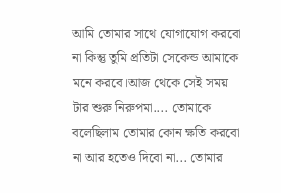আমি তোমার সাথে যোগাযোগ করবো না কিন্তু তুমি প্রতিটা সেকেন্ড আমাকে মনে করবে।আজ থেকে সেই সময় টার শুরু নিরুপমা.... তোমাকে বলেছিলাম তোমার কোন ক্ষতি করবো না আর হতেও দিবো না... তোমার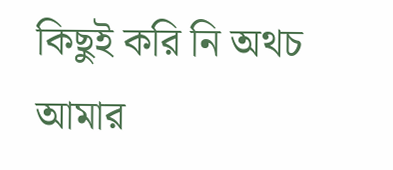কিছুই করি নি অথচ আমার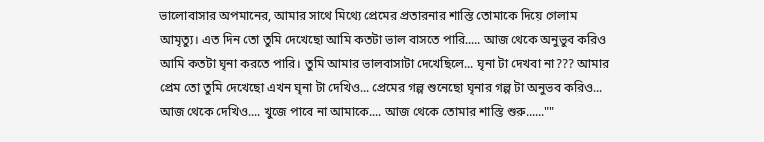ভালোবাসার অপমানের, আমার সাথে মিথ্যে প্রেমের প্রতারনার শাস্তি তোমাকে দিয়ে গেলাম আমৃত্যু। এত দিন তো তুমি দেখেছো আমি কতটা ভাল বাসতে পারি..... আজ থেকে অনুভুব করিও আমি কতটা ঘৃনা করতে পারি। তুমি আমার ভালবাসাটা দেখেছিলে... ঘৃনা টা দেখবা না??? আমার প্রেম তো তুমি দেখেছো এখন ঘৃনা টা দেখিও... প্রেমের গল্প শুনেছো ঘৃনার গল্প টা অনুভব করিও... আজ থেকে দেখিও.... খুজে পাবে না আমাকে.... আজ থেকে তোমার শাস্তি শুরু......""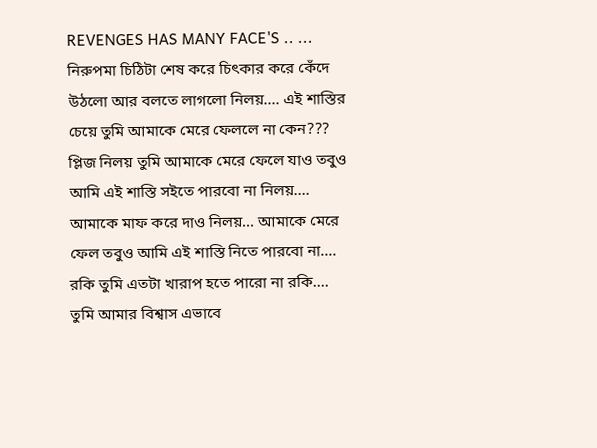REVENGES HAS MANY FACE'S .. ... নিরুপমা চিঠিটা শেষ করে চিৎকার করে কেঁদে উঠলো আর বলতে লাগলো নিলয়.... এই শাস্তির চেয়ে তুমি আমাকে মেরে ফেললে না কেন??? প্লিজ নিলয় তুমি আমাকে মেরে ফেলে যাও তবুও আমি এই শাস্তি সইতে পারবো না নিলয়.... আমাকে মাফ করে দাও নিলয়... আমাকে মেরে ফেল তবুও আমি এই শাস্তি নিতে পারবো না.... রকি তুমি এতটা খারাপ হতে পারো না রকি.... তুমি আমার বিশ্বাস এভাবে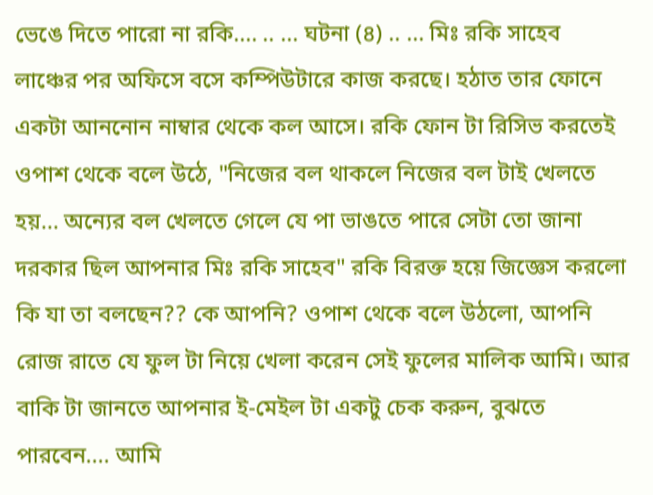ভেঙে দিতে পারো না রকি.... .. ... ঘটনা (৪) .. ... মিঃ রকি সাহেব লাঞ্চের পর অফিসে বসে কম্পিউটারে কাজ করছে। হঠাত তার ফোনে একটা আননোন নাম্বার থেকে কল আসে। রকি ফোন টা রিসিভ করতেই ওপাশ থেকে বলে উঠে, "নিজের বল থাকলে নিজের বল টাই খেলতে হয়... অন্যের বল খেলতে গেলে যে পা ভাঙতে পারে সেটা তো জানা দরকার ছিল আপনার মিঃ রকি সাহেব" রকি বিরক্ত হয়ে জিজ্ঞেস করলো কি যা তা বলছেন?? কে আপনি? ওপাশ থেকে বলে উঠলো, আপনি রোজ রাতে যে ফুল টা নিয়ে খেলা করেন সেই ফুলের মালিক আমি। আর বাকি টা জানতে আপনার ই-মেইল টা একটু চেক করুন, বুঝতে পারবেন.... আমি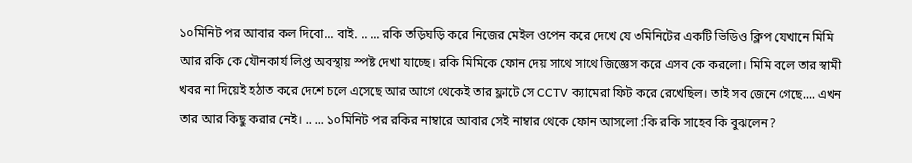১০মিনিট পর আবার কল দিবো... বাই. .. ... রকি তড়িঘড়ি করে নিজের মেইল ওপেন করে দেখে যে ৩মিনিটের একটি ভিডিও ক্লিপ যেখানে মিমি আর রকি কে যৌনকার্য লিপ্ত অবস্থায় স্পষ্ট দেখা যাচ্ছে। রকি মিমিকে ফোন দেয় সাথে সাথে জিজ্ঞেস করে এসব কে করলো। মিমি বলে তার স্বামী খবর না দিয়েই হঠাত করে দেশে চলে এসেছে আর আগে থেকেই তার ফ্লাটে সে CCTV ক্যামেরা ফিট করে রেখেছিল। তাই সব জেনে গেছে.... এখন তার আর কিছু করার নেই। .. ... ১০মিনিট পর রকির নাম্বারে আবার সেই নাম্বার থেকে ফোন আসলো :কি রকি সাহেব কি বুঝলেন?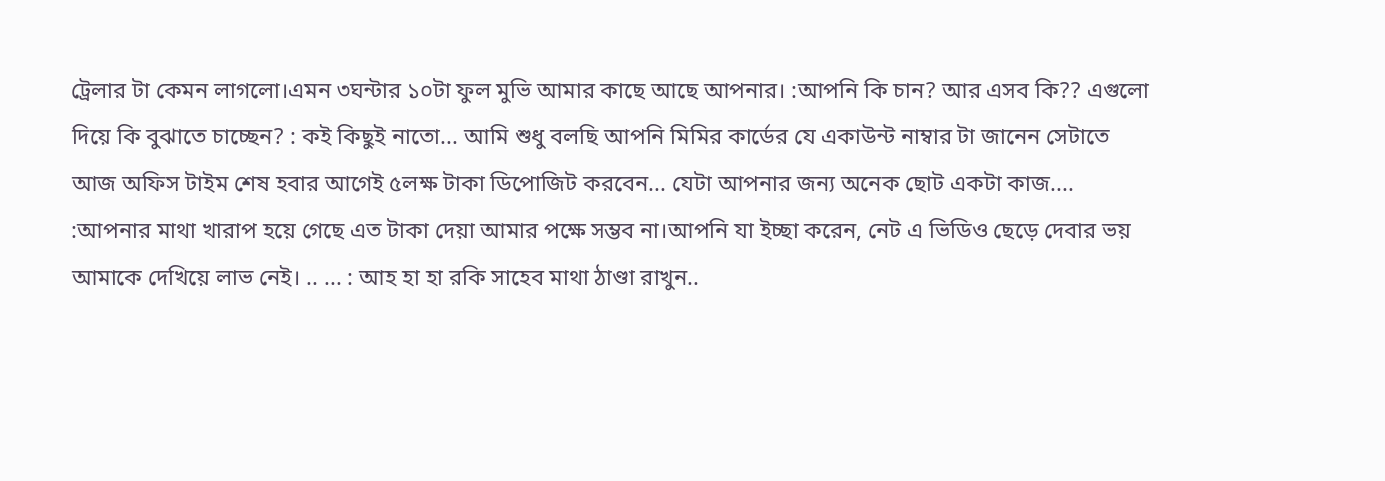ট্রেলার টা কেমন লাগলো।এমন ৩ঘন্টার ১০টা ফুল মুভি আমার কাছে আছে আপনার। :আপনি কি চান? আর এসব কি?? এগুলো দিয়ে কি বুঝাতে চাচ্ছেন? : কই কিছুই নাতো... আমি শুধু বলছি আপনি মিমির কার্ডের যে একাউন্ট নাম্বার টা জানেন সেটাতে আজ অফিস টাইম শেষ হবার আগেই ৫লক্ষ টাকা ডিপোজিট করবেন... যেটা আপনার জন্য অনেক ছোট একটা কাজ.... :আপনার মাথা খারাপ হয়ে গেছে এত টাকা দেয়া আমার পক্ষে সম্ভব না।আপনি যা ইচ্ছা করেন, নেট এ ভিডিও ছেড়ে দেবার ভয় আমাকে দেখিয়ে লাভ নেই। .. ... : আহ হা হা রকি সাহেব মাথা ঠাণ্ডা রাখুন..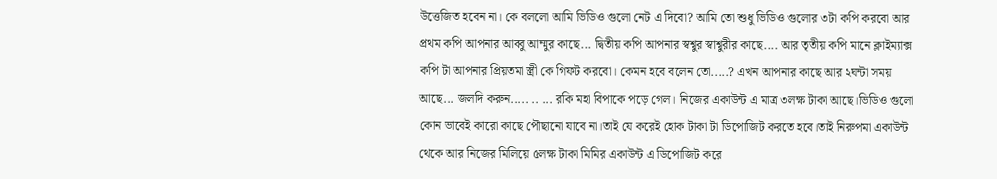উত্তেজিত হবেন না। কে বললো আমি ভিডিও গুলো নেট এ দিবো? আমি তো শুধু ভিডিও গুলোর ৩টা কপি করবো আর প্রথম কপি আপনার আব্বু আম্মুর কাছে... দ্বিতীয় কপি আপনার স্বশ্বুর স্বাশ্বুরীর কাছে.... আর তৃতীয় কপি মানে ক্লাইম্যাক্স কপি টা আপনার প্রিয়তমা স্ত্রী কে গিফট করবো। কেমন হবে বলেন তো.....? এখন আপনার কাছে আর ২ঘন্টা সময় আছে... জলদি করুন..... .. ... রকি মহা বিপাকে পড়ে গেল। নিজের একাউন্ট এ মাত্র ৩লক্ষ টাকা আছে।ভিডিও গুলো কোন ভাবেই কারো কাছে পৌছানো যাবে না।তাই যে করেই হোক টাকা টা ডিপোজিট করতে হবে।তাই নিরুপমা একাউন্ট থেকে আর নিজের মিলিয়ে ৫লক্ষ টাকা মিমির একাউন্ট এ ডিপোজিট করে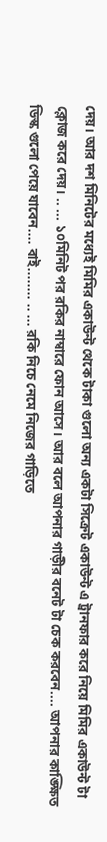দেয়। আর দশ মিনিটের মধ্যেই মিমির একাউন্ট থেকে টাকা গুলো অন্য একটা সিক্রেট একাউন্ট এ ট্রানফার করে নিয়ে মিমির একাউন্ট টা ক্লোজ করে দেয়। .. ... ১০মিনিট পর রকির নাম্বারে ফোন আসে। আর বলে আপনার গাড়ীর বনেট টা চেক করবেন.... আপনার কাঙ্ক্ষিত ডিস্ক গুলো পেয়ে যাবেন.... বাই........ .. ... রকি নিচে নেমে নিজের গাড়িতে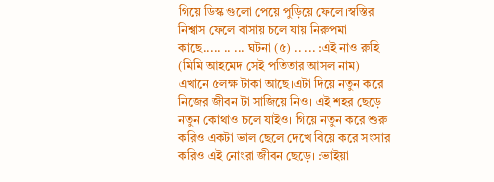গিয়ে ডিস্ক গুলো পেয়ে পুড়িয়ে ফেলে।স্বস্তির নিশ্বাস ফেলে বাসায় চলে যায় নিরুপমা কাছে..... .. ... ঘটনা (৫) .. ... :এই নাও রুহি (মিমি আহমেদ সেই পতিতার আসল নাম) এখানে ৫লক্ষ টাকা আছে।এটা দিয়ে নতুন করে নিজের জীবন টা সাজিয়ে নিও। এই শহর ছেড়ে নতুন কোথাও চলে যাইও। গিয়ে নতুন করে শুরু করিও একটা ভাল ছেলে দেখে বিয়ে করে সংসার করিও এই নোংরা জীবন ছেড়ে। :ভাইয়া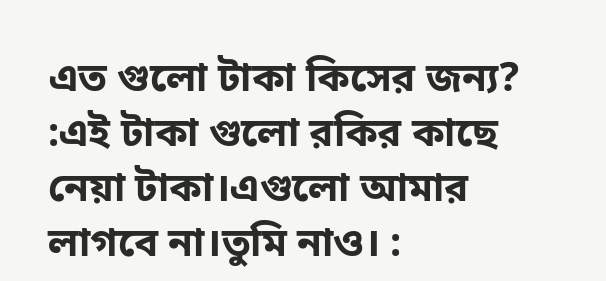এত গুলো টাকা কিসের জন্য? :এই টাকা গুলো রকির কাছে নেয়া টাকা।এগুলো আমার লাগবে না।তুমি নাও। :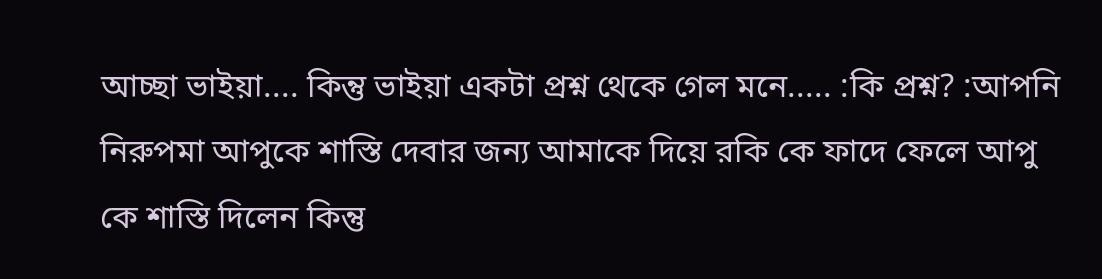আচ্ছা ভাইয়া.... কিন্তু ভাইয়া একটা প্রশ্ন থেকে গেল মনে..... :কি প্রশ্ন? :আপনি নিরুপমা আপুকে শাস্তি দেবার জন্য আমাকে দিয়ে রকি কে ফাদে ফেলে আপু কে শাস্তি দিলেন কিন্তু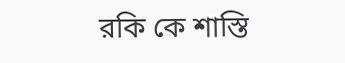রকি কে শাস্তি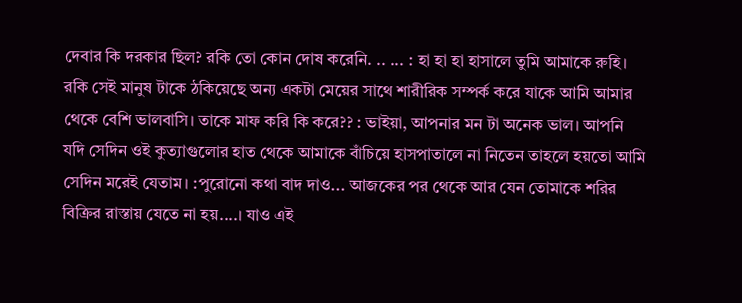দেবার কি দরকার ছিল? রকি তো কোন দোষ করেনি. .. ... : হা হা হা হাসালে তুমি আমাকে রুহি। রকি সেই মানুষ টাকে ঠকিয়েছে অন্য একটা মেয়ের সাথে শারীরিক সম্পর্ক করে যাকে আমি আমার থেকে বেশি ভালবাসি। তাকে মাফ করি কি করে?? : ভাইয়া, আপনার মন টা অনেক ভাল। আপনি যদি সেদিন ওই কুত্যাগুলোর হাত থেকে আমাকে বাঁচিয়ে হাসপাতালে না নিতেন তাহলে হয়তো আমি সেদিন মরেই যেতাম। :পুরোনো কথা বাদ দাও... আজকের পর থেকে আর যেন তোমাকে শরির বিক্রির রাস্তায় যেতে না হয়....। যাও এই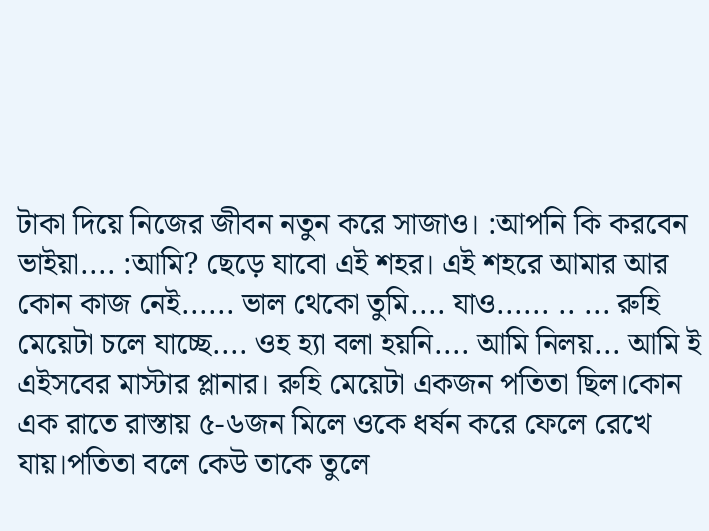টাকা দিয়ে নিজের জীবন নতুন করে সাজাও। :আপনি কি করবেন ভাইয়া.... :আমি? ছেড়ে যাবো এই শহর। এই শহরে আমার আর কোন কাজ নেই...... ভাল থেকো তুমি.... যাও...... .. ... রুহি মেয়েটা চলে যাচ্ছে.... ওহ হ্যা বলা হয়নি.... আমি নিলয়... আমি ই এইসবের মাস্টার প্লানার। রুহি মেয়েটা একজন পতিতা ছিল।কোন এক রাতে রাস্তায় ৫-৬জন মিলে ওকে ধর্ষন করে ফেলে রেখে যায়।পতিতা বলে কেউ তাকে তুলে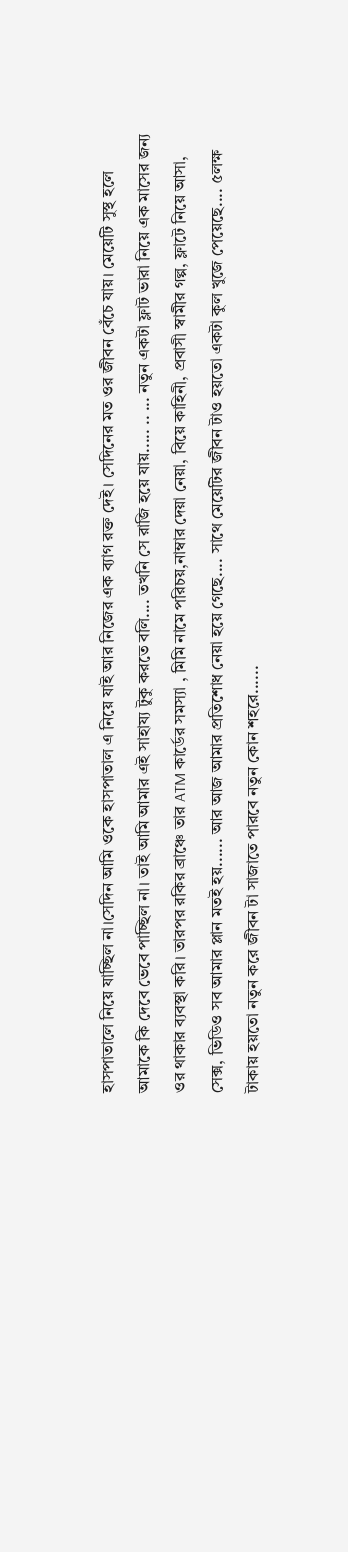হাসপাতালে নিয়ে যাচ্ছিল না।সেদিন আমি ওকে হাসপাতাল এ নিয়ে যাই আর নিজের এক ব্যাগ রক্ত দেই। সেদিনের মত ওর জীবন বেঁচে যায়। মেয়েটি সুস্থ হলে আমাকে কি দেবে ভেবে পাচ্ছিল না। তাই আমি আমার এই সাহায্য টুকু করতে বলি.... তখনি সে রাজি হয়ে যায়..... .. ... নতুন একটা ফ্লাট ভারা নিয়ে এক মাসের জন্য ওর থাকার ব্যবস্থা করি। তারপর রকির ব্রাঞ্চে তার ATM কার্ডের সমস্যা , মিমি নামে পরিচয়,নাম্বার দেয়া নেয়া, বিয়ে কাহিনী, প্রবাসী স্বামীর গল্প, ফ্লাটে নিয়ে আসা, সেক্স, ভিডিও সব আমার প্লান মতই হয়...... আর আজ আমার প্রতিশোধ নেয়া হয়ে গেছে.... সাথে মেয়েটির জীবন টাও হয়তো একটা কুল খুজে পেয়েছে.... ৫লক্ষ টাকায় হয়তো নতুন করে জীবন টা সাজাতে পারবে নতুন কোন শহরে......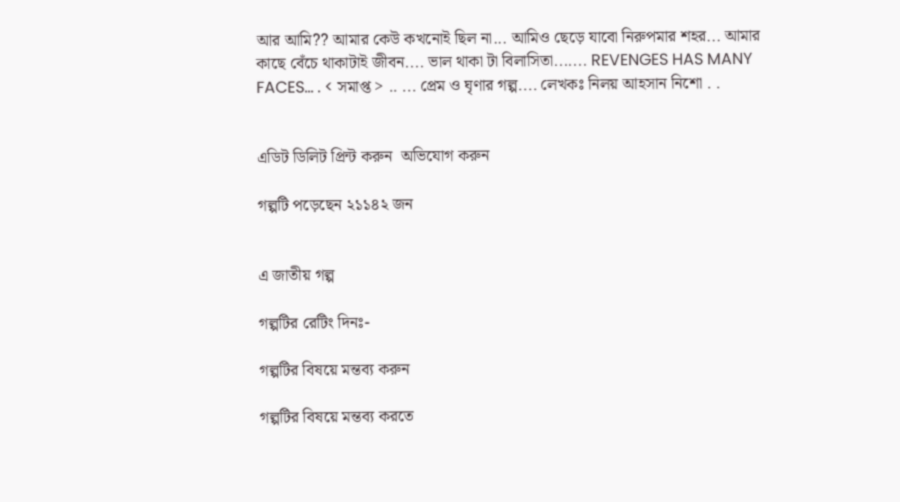আর আমি?? আমার কেউ কখনোই ছিল না... আমিও ছেড়ে যাবো নিরুপমার শহর... আমার কাছে বেঁচে থাকাটাই জীবন.... ভাল থাকা টা বিলাসিতা....... REVENGES HAS MANY FACES... . < সমাপ্ত > .. ... প্রেম ও ঘৃণার গল্প.... লেখকঃ নিলয় আহসান নিশো . .


এডিট ডিলিট প্রিন্ট করুন  অভিযোগ করুন

গল্পটি পড়েছেন ২১১৪২ জন


এ জাতীয় গল্প

গল্পটির রেটিং দিনঃ-

গল্পটির বিষয়ে মন্তব্য করুন

গল্পটির বিষয়ে মন্তব্য করতে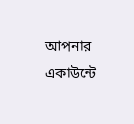আপনার একাউন্টে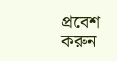প্রবেশ করুন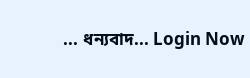... ধন্যবাদ... Login Now